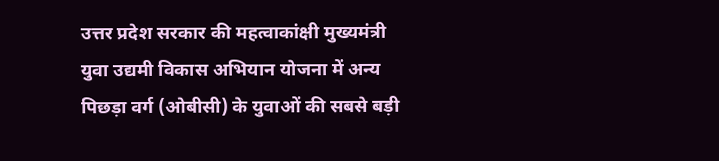उत्तर प्रदेश सरकार की महत्वाकांक्षी मुख्यमंत्री युवा उद्यमी विकास अभियान योजना में अन्य पिछड़ा वर्ग (ओबीसी) के युवाओं की सबसे बड़ी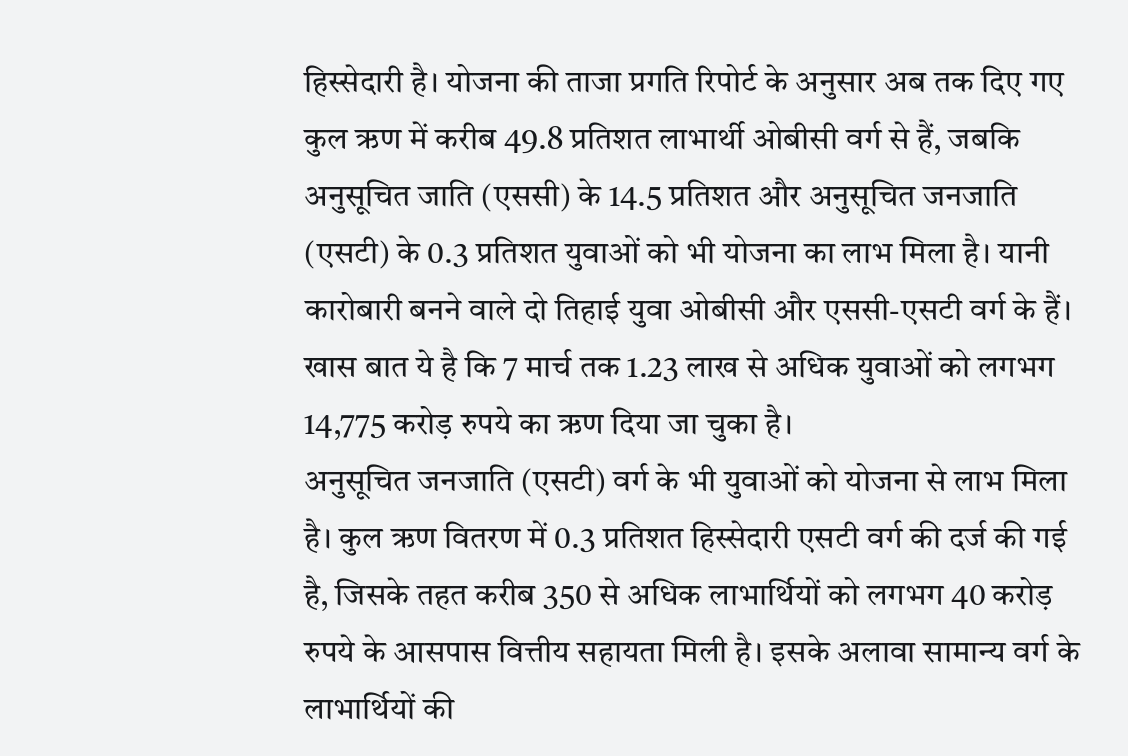हिस्सेदारी है। योजना की ताजा प्रगति रिपोर्ट के अनुसार अब तक दिए गए कुल ऋण में करीब 49.8 प्रतिशत लाभार्थी ओबीसी वर्ग से हैं, जबकि अनुसूचित जाति (एससी) के 14.5 प्रतिशत और अनुसूचित जनजाति (एसटी) के 0.3 प्रतिशत युवाओं को भी योजना का लाभ मिला है। यानी कारोबारी बनने वाले दो तिहाई युवा ओबीसी और एससी-एसटी वर्ग के हैं। खास बात ये है कि 7 मार्च तक 1.23 लाख से अधिक युवाओं को लगभग 14,775 करोड़ रुपये का ऋण दिया जा चुका है।
अनुसूचित जनजाति (एसटी) वर्ग के भी युवाओं को योजना से लाभ मिला है। कुल ऋण वितरण में 0.3 प्रतिशत हिस्सेदारी एसटी वर्ग की दर्ज की गई है, जिसके तहत करीब 350 से अधिक लाभार्थियों को लगभग 40 करोड़ रुपये के आसपास वित्तीय सहायता मिली है। इसके अलावा सामान्य वर्ग के लाभार्थियों की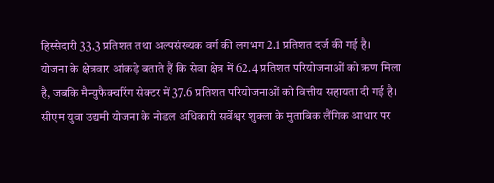हिस्सेदारी 33.3 प्रतिशत तथा अल्पसंख्यक वर्ग की लगभग 2.1 प्रतिशत दर्ज की गई है।
योजना के क्षेत्रवार आंकड़े बताते हैं कि सेवा क्षेत्र में 62.4 प्रतिशत परियोजनाओं को ऋण मिला है, जबकि मैन्युफैक्चरिंग सेक्टर में 37.6 प्रतिशत परियोजनाओं को वित्तीय सहायता दी गई है। सीएम युवा उद्यमी योजना के नोडल अधिकारी सर्वेश्वर शुक्ला के मुताबिक लैंगिक आधार पर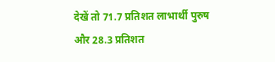देखें तो 71.7 प्रतिशत लाभार्थी पुरुष और 28.3 प्रतिशत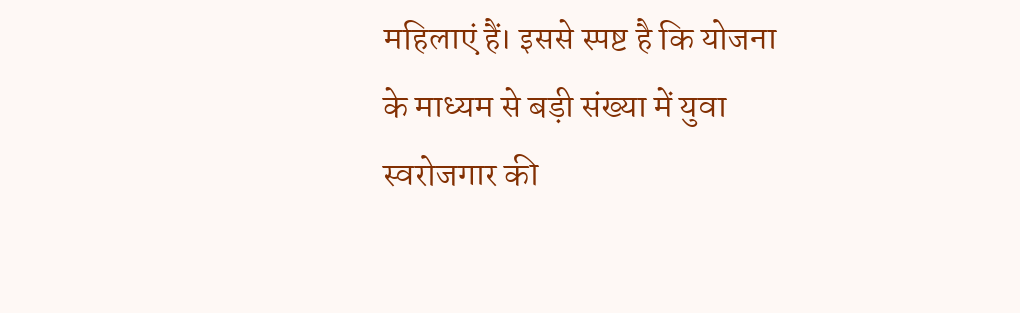महिलाएं हैं। इससे स्पष्ट है कि योजना के माध्यम से बड़ी संख्या में युवा स्वरोजगार की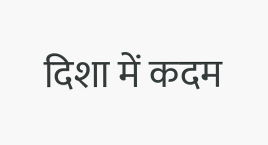दिशा में कदम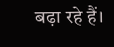बढ़ा रहे हैं।